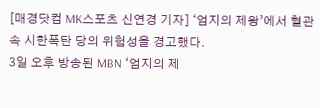[매경닷컴 MK스포츠 신연경 기자] ‘엄지의 제왕’에서 혈관 속 시한폭탄 당의 위험성을 경고했다.
3일 오후 방송된 MBN ‘엄지의 제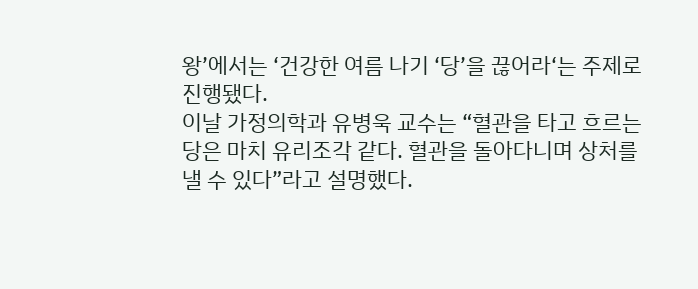왕’에서는 ‘건강한 여름 나기 ‘당’을 끊어라‘는 주제로 진행됐다.
이날 가정의학과 유병욱 교수는 “혈관을 타고 흐르는 당은 마치 유리조각 같다. 혈관을 돌아다니며 상처를 낼 수 있다”라고 설명했다.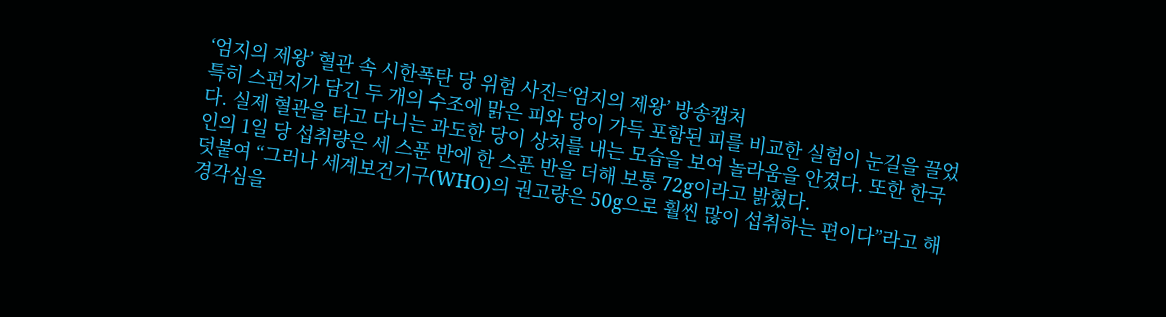‘엄지의 제왕’ 혈관 속 시한폭탄 당 위험 사진=‘엄지의 제왕’ 방송캡처
특히 스펀지가 담긴 두 개의 수조에 맑은 피와 당이 가득 포함된 피를 비교한 실험이 눈길을 끌었다. 실제 혈관을 타고 다니는 과도한 당이 상처를 내는 모습을 보여 놀라움을 안겼다. 또한 한국인의 1일 당 섭취량은 세 스푼 반에 한 스푼 반을 더해 보통 72g이라고 밝혔다.
덧붙여 “그러나 세계보건기구(WHO)의 권고량은 50g으로 훨씬 많이 섭취하는 편이다”라고 해 경각심을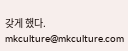갖게 했다. mkculture@mkculture.com